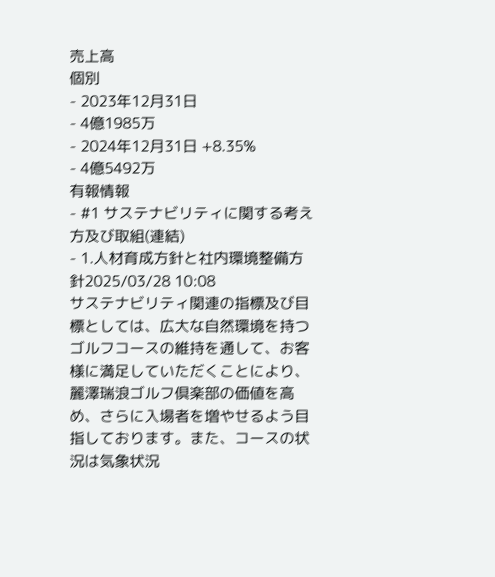売上高
個別
- 2023年12月31日
- 4億1985万
- 2024年12月31日 +8.35%
- 4億5492万
有報情報
- #1 サステナビリティに関する考え方及び取組(連結)
- 1.人材育成方針と社内環境整備方針2025/03/28 10:08
サステナビリティ関連の指標及び目標としては、広大な自然環境を持つゴルフコースの維持を通して、お客様に満足していただくことにより、麗澤瑞浪ゴルフ倶楽部の価値を高め、さらに入場者を増やせるよう目指しております。また、コースの状況は気象状況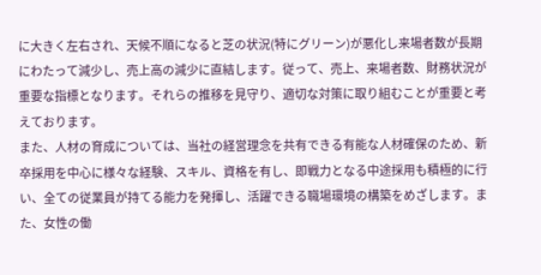に大きく左右され、天候不順になると芝の状況(特にグリーン)が悪化し来場者数が長期にわたって減少し、売上高の減少に直結します。従って、売上、来場者数、財務状況が重要な指標となります。それらの推移を見守り、適切な対策に取り組むことが重要と考えております。
また、人材の育成については、当社の経営理念を共有できる有能な人材確保のため、新卒採用を中心に様々な経験、スキル、資格を有し、即戦力となる中途採用も積極的に行い、全ての従業員が持てる能力を発揮し、活躍できる職場環境の構築をめざします。また、女性の働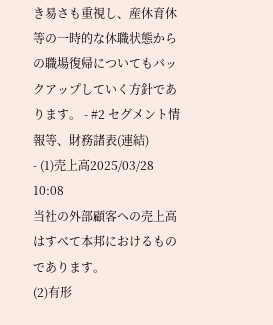き易さも重視し、産休育休等の一時的な休職状態からの職場復帰についてもバックアップしていく方針であります。 - #2 セグメント情報等、財務諸表(連結)
- (1)売上高2025/03/28 10:08
当社の外部顧客への売上高はすべて本邦におけるものであります。
(2)有形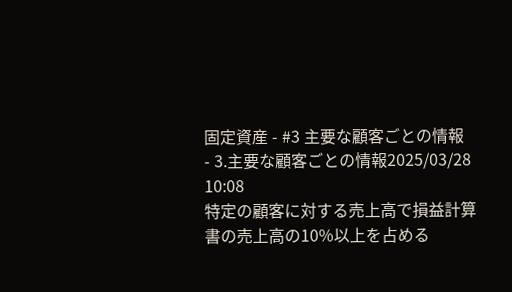固定資産 - #3 主要な顧客ごとの情報
- 3.主要な顧客ごとの情報2025/03/28 10:08
特定の顧客に対する売上高で損益計算書の売上高の10%以上を占める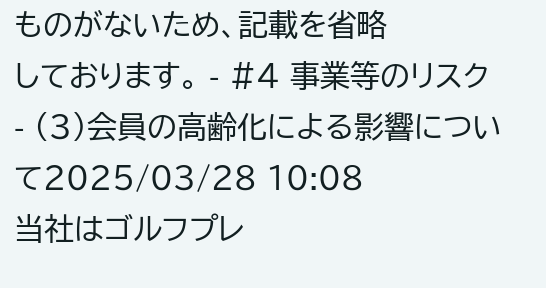ものがないため、記載を省略
しております。 - #4 事業等のリスク
- (3)会員の高齢化による影響について2025/03/28 10:08
当社はゴルフプレ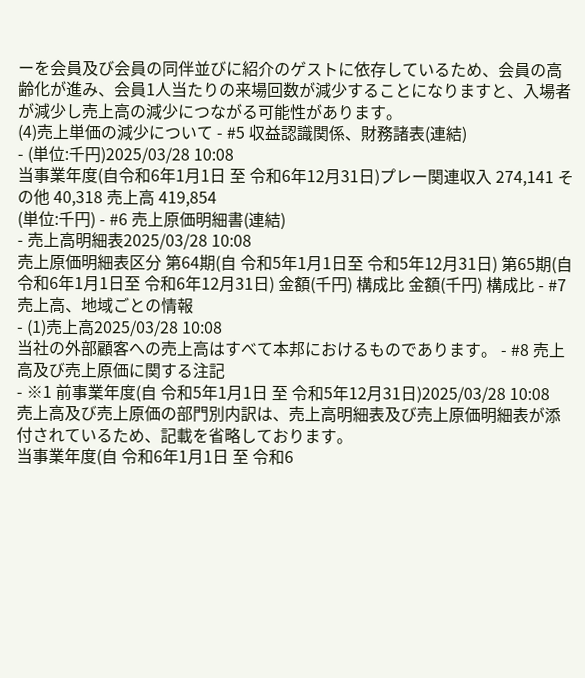ーを会員及び会員の同伴並びに紹介のゲストに依存しているため、会員の高齢化が進み、会員1人当たりの来場回数が減少することになりますと、入場者が減少し売上高の減少につながる可能性があります。
(4)売上単価の減少について - #5 収益認識関係、財務諸表(連結)
- (単位:千円)2025/03/28 10:08
当事業年度(自令和6年1月1日 至 令和6年12月31日)プレー関連収入 274,141 その他 40,318 売上高 419,854
(単位:千円) - #6 売上原価明細書(連結)
- 売上高明細表2025/03/28 10:08
売上原価明細表区分 第64期(自 令和5年1月1日至 令和5年12月31日) 第65期(自 令和6年1月1日至 令和6年12月31日) 金額(千円) 構成比 金額(千円) 構成比 - #7 売上高、地域ごとの情報
- (1)売上高2025/03/28 10:08
当社の外部顧客への売上高はすべて本邦におけるものであります。 - #8 売上高及び売上原価に関する注記
- ※1 前事業年度(自 令和5年1月1日 至 令和5年12月31日)2025/03/28 10:08
売上高及び売上原価の部門別内訳は、売上高明細表及び売上原価明細表が添付されているため、記載を省略しております。
当事業年度(自 令和6年1月1日 至 令和6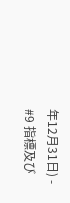年12月31日) - #9 指標及び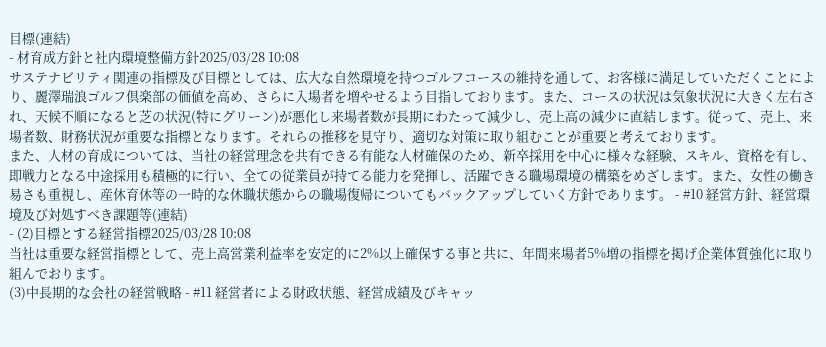目標(連結)
- 材育成方針と社内環境整備方針2025/03/28 10:08
サステナビリティ関連の指標及び目標としては、広大な自然環境を持つゴルフコースの維持を通して、お客様に満足していただくことにより、麗澤瑞浪ゴルフ倶楽部の価値を高め、さらに入場者を増やせるよう目指しております。また、コースの状況は気象状況に大きく左右され、天候不順になると芝の状況(特にグリーン)が悪化し来場者数が長期にわたって減少し、売上高の減少に直結します。従って、売上、来場者数、財務状況が重要な指標となります。それらの推移を見守り、適切な対策に取り組むことが重要と考えております。
また、人材の育成については、当社の経営理念を共有できる有能な人材確保のため、新卒採用を中心に様々な経験、スキル、資格を有し、即戦力となる中途採用も積極的に行い、全ての従業員が持てる能力を発揮し、活躍できる職場環境の構築をめざします。また、女性の働き易さも重視し、産休育休等の一時的な休職状態からの職場復帰についてもバックアップしていく方針であります。 - #10 経営方針、経営環境及び対処すべき課題等(連結)
- (2)目標とする経営指標2025/03/28 10:08
当社は重要な経営指標として、売上高営業利益率を安定的に2%以上確保する事と共に、年間来場者5%増の指標を掲げ企業体質強化に取り組んでおります。
(3)中長期的な会社の経営戦略 - #11 経営者による財政状態、経営成績及びキャッ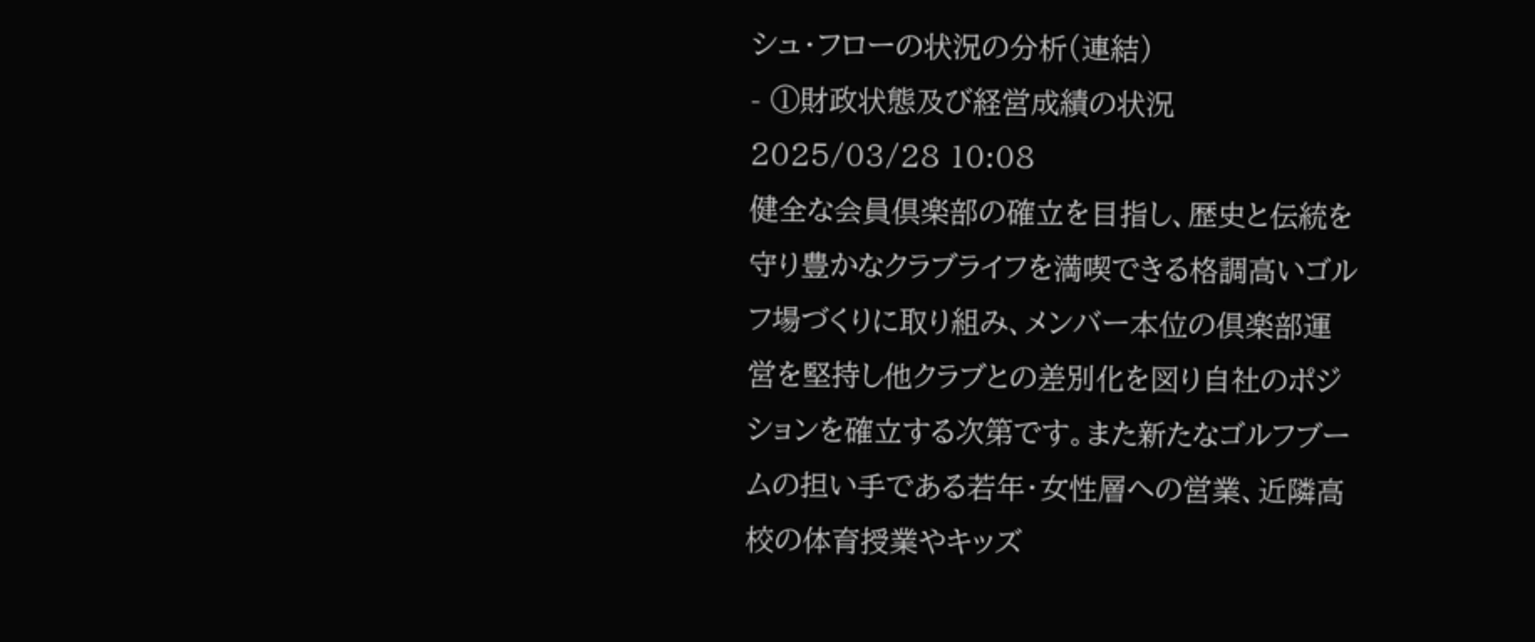シュ・フローの状況の分析(連結)
- ①財政状態及び経営成績の状況2025/03/28 10:08
健全な会員倶楽部の確立を目指し、歴史と伝統を守り豊かなクラブライフを満喫できる格調高いゴルフ場づくりに取り組み、メンバー本位の倶楽部運営を堅持し他クラブとの差別化を図り自社のポジションを確立する次第です。また新たなゴルフブームの担い手である若年・女性層への営業、近隣高校の体育授業やキッズ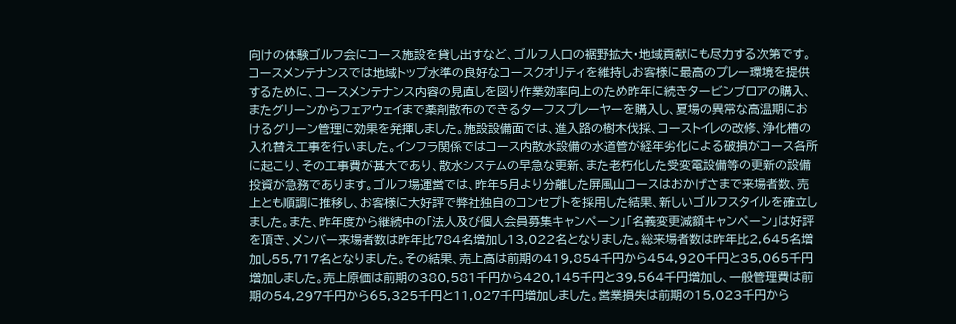向けの体験ゴルフ会にコース施設を貸し出すなど、ゴルフ人口の裾野拡大・地域貢献にも尽力する次第です。コースメンテナンスでは地域トップ水準の良好なコースクオリティを維持しお客様に最高のプレー環境を提供するために、コースメンテナンス内容の見直しを図り作業効率向上のため昨年に続きタービンブロアの購入、またグリーンからフェアウェイまで薬剤散布のできるターフスプレーヤーを購入し、夏場の異常な高温期におけるグリーン管理に効果を発揮しました。施設設備面では、進入路の樹木伐採、コーストイレの改修、浄化槽の入れ替え工事を行いました。インフラ関係ではコース内散水設備の水道管が経年劣化による破損がコース各所に起こり、その工事費が甚大であり、散水システムの早急な更新、また老朽化した受変電設備等の更新の設備投資が急務であります。ゴルフ場運営では、昨年5月より分離した屏風山コースはおかげさまで来場者数、売上とも順調に推移し、お客様に大好評で弊社独自のコンセプトを採用した結果、新しいゴルフスタイルを確立しました。また、昨年度から継続中の「法人及び個人会員募集キャンペーン」「名義変更減額キャンペーン」は好評を頂き、メンバー来場者数は昨年比784名増加し13,022名となりました。総来場者数は昨年比2,645名増加し55,717名となりました。その結果、売上高は前期の419,854千円から454,920千円と35,065千円増加しました。売上原価は前期の380,581千円から420,145千円と39,564千円増加し、一般管理費は前期の54,297千円から65,325千円と11,027千円増加しました。営業損失は前期の15,023千円から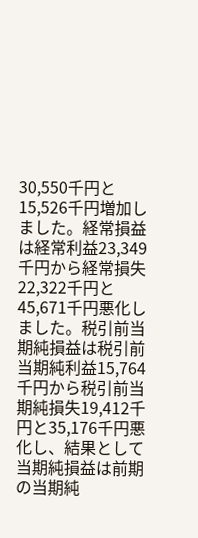30,550千円と15,526千円増加しました。経常損益は経常利益23,349千円から経常損失22,322千円と45,671千円悪化しました。税引前当期純損益は税引前当期純利益15,764千円から税引前当期純損失19,412千円と35,176千円悪化し、結果として当期純損益は前期の当期純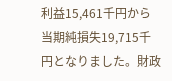利益15,461千円から当期純損失19,715千円となりました。財政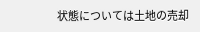状態については土地の売却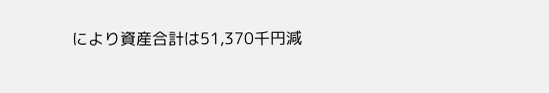により資産合計は51,370千円減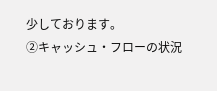少しております。
②キャッシュ・フローの状況